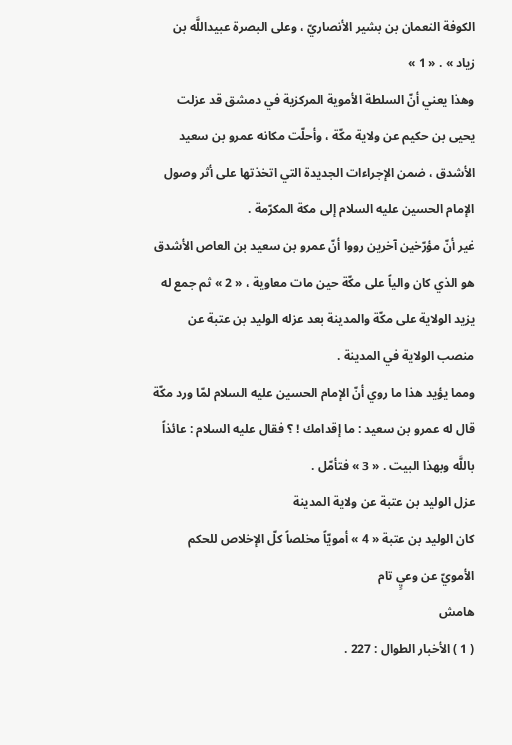الكوفة النعمان بن بشير الأنصاريّ ، وعلى البصرة عبيداللَّه بن زياد » . « 1 »
وهذا يعني أنّ السلطة الأموية المركزية في دمشق قد عزلت يحيى بن حكيم عن ولاية مكّة ، وأحلّت مكانه عمرو بن سعيد الأشدق ، ضمن الإجراءات الجديدة التي اتخذتها على أثر وصول الإمام الحسين عليه السلام إلى مكة المكرّمة .
غير أنّ مؤرّخين آخرين رووا أنّ عمرو بن سعيد بن العاص الأشدق هو الذي كان والياً على مكّة حين مات معاوية ، « 2 » ثم جمع له يزيد الولاية على مكّة والمدينة بعد عزله الوليد بن عتبة عن منصب الولاية في المدينة .
ومما يؤيد هذا ما روي أنّ الإمام الحسين عليه السلام لمّا ورد مكّة قال له عمرو بن سعيد : ما إقدامك ! ؟ فقال عليه السلام : عائذاً باللَّه وبهذا البيت . « 3 » فتأمّل .
عزل الوليد بن عتبة عن ولاية المدينة
كان الوليد بن عتبة « 4 » أمويّاً مخلصاً كلّ الإخلاص للحكم الأمويّ عن وعيٍ تام
هامش
( 1 ) الأخبار الطوال : 227 .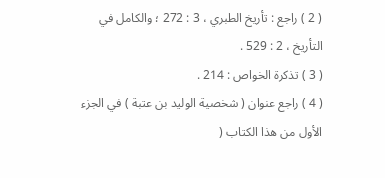( 2 ) راجع : تأريخ الطبري ، 3 : 272 ؛ والكامل في التأريخ ، 2 : 529 .
( 3 ) تذكرة الخواص : 214 .
( 4 ) راجع عنوان ( شخصية الوليد بن عتبة ) في الجزء الأول من هذا الكتاب (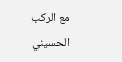مع الركب الحسيني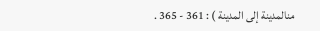منالمدينة إلى المدينة ) : 361 - 365 .